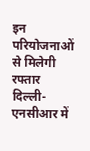इन परियोजनाओं से मिलेगी रफ्तार
दिल्ली-एनसीआर में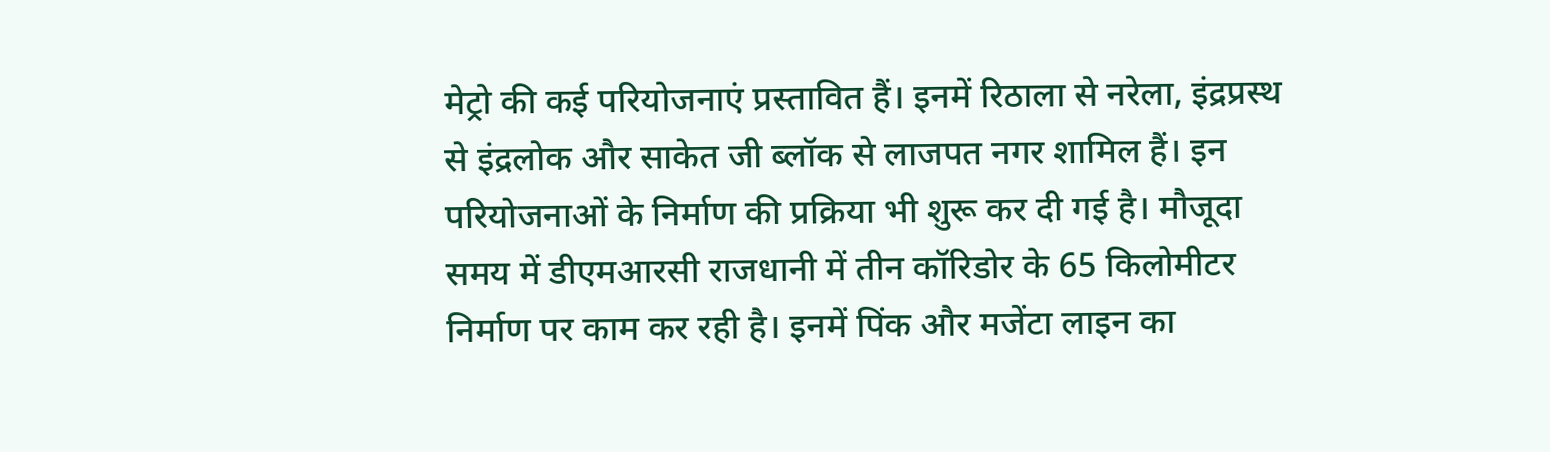मेट्रो की कई परियोजनाएं प्रस्तावित हैं। इनमें रिठाला से नरेला, इंद्रप्रस्थ से इंद्रलोक और साकेत जी ब्लॉक से लाजपत नगर शामिल हैं। इन परियोजनाओं के निर्माण की प्रक्रिया भी शुरू कर दी गई है। मौजूदा समय में डीएमआरसी राजधानी में तीन कॉरिडोर के 65 किलोमीटर निर्माण पर काम कर रही है। इनमें पिंक और मजेंटा लाइन का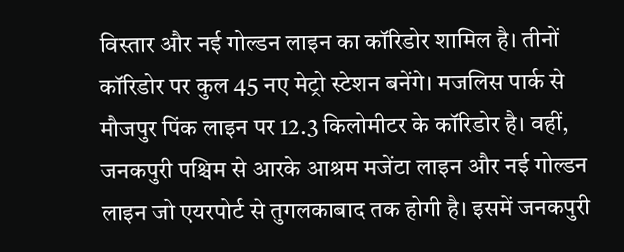विस्तार और नई गोल्डन लाइन का कॉरिडोर शामिल है। तीनों कॉरिडोर पर कुल 45 नए मेट्रो स्टेशन बनेंगे। मजलिस पार्क से मौजपुर पिंक लाइन पर 12.3 किलोमीटर के कॉरिडोर है। वहीं, जनकपुरी पश्चिम से आरके आश्रम मजेंटा लाइन और नई गोल्डन लाइन जो एयरपोर्ट से तुगलकाबाद तक होगी है। इसमें जनकपुरी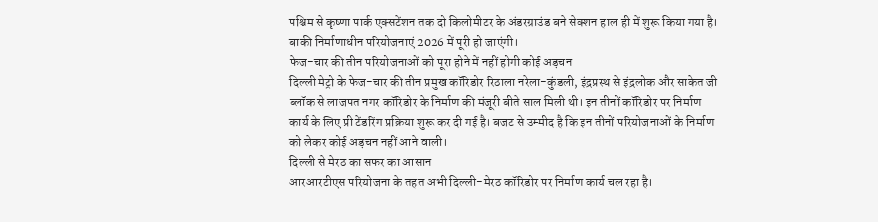पश्चिम से कृष्णा पार्क एक्सटेंशन तक दो किलोमीटर के अंडरग्राउंड बने सेक्शन हाल ही में शुरू किया गया है। बाकी निर्माणाधीन परियोजनाएं 2026 में पूरी हो जाएंगी।
फेज-चार की तीन परियोजनाओं को पूरा होने में नहीं होगी कोई अड़चन
दिल्ली मेट्रो के फेज-चार की तीन प्रमुख कॉरिडोर रिठाला नरेला-कुंडली, इंद्रप्रस्थ से इंद्रलोक और साकेत जी ब्लॉक से लाजपत नगर कॉरिडोर के निर्माण की मंजूरी बीते साल मिली थी। इन तीनों कॉरिडोर पर निर्माण कार्य के लिए प्री टेंडरिंग प्रक्रिया शुरू कर दी गई है। बजट से उम्मीद है कि इन तीनों परियोजनाओं के निर्माण को लेकर कोई अड़चन नहीं आने वाली।
दिल्ली से मेरठ का सफर का आसान
आरआरटीएस परियोजना के तहत अभी दिल्ली-मेरठ कॉरिडोर पर निर्माण कार्य चल रहा है।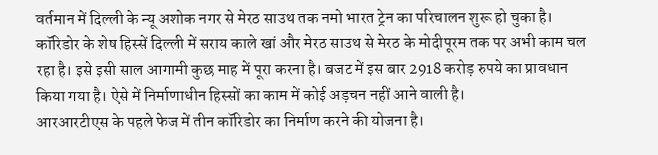वर्तमान में दिल्ली के न्यू अशोक नगर से मेरठ साउथ तक नमो भारत ट्रेन का परिचालन शुरू हो चुका है। कॉरिडोर के शेष हिस्सें दिल्ली में सराय काले खां और मेरठ साउथ से मेरठ के मोदीपूरम तक पर अभी काम चल रहा है। इसे इसी साल आगामी कुछ माह में पूरा करना है। बजट में इस बार 2918 करोड़ रुपये का प्रावधान किया गया है। ऐसे में निर्माणाधीन हिस्सों का काम में कोई अड़चन नहीं आने वाली है।
आरआरटीएस के पहले फेज में तीन कॉरिडोर का निर्माण करने की योजना है।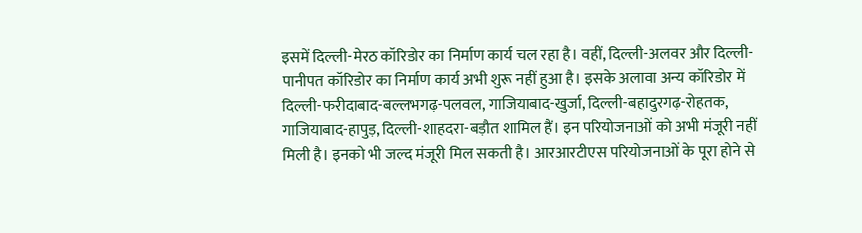इसमें दिल्ली-मेरठ कॉरिडोर का निर्माण कार्य चल रहा है। वहीं, दिल्ली-अलवर और दिल्ली-पानीपत कॉरिडोर का निर्माण कार्य अभी शुरू नहीं हुआ है। इसके अलावा अन्य कॉरिडोर में दिल्ली-फरीदाबाद-बल्लभगढ़-पलवल, गाजियाबाद-खुर्जा, दिल्ली-बहादुरगढ़-रोहतक, गाजियाबाद-हापुड़, दिल्ली-शाहदरा-बड़ौत शामिल हैं। इन परियोजनाओं को अभी मंजूरी नहीं मिली है। इनको भी जल्द मंजूरी मिल सकती है। आरआरटीएस परियोजनाओं के पूरा होने से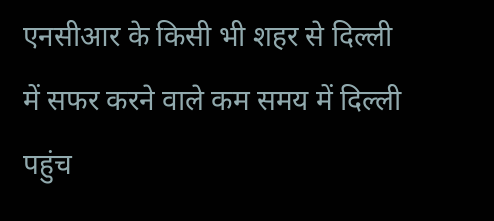एनसीआर के किसी भी शहर से दिल्ली में सफर करने वाले कम समय में दिल्ली पहुंच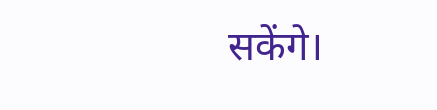सकेंगे।